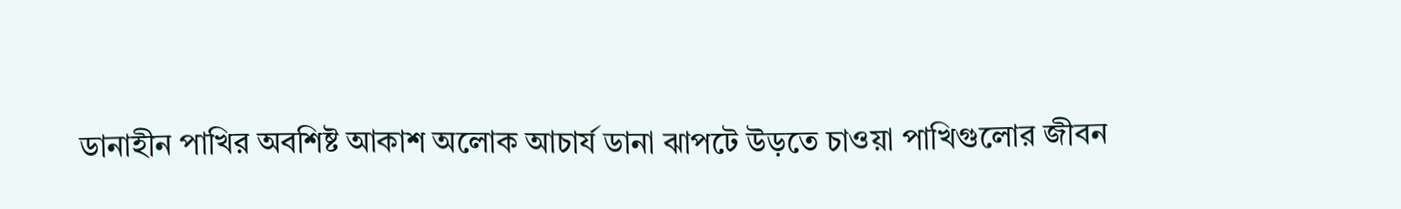ডানাহীন পাখির অবশিষ্ট আকাশ অলোক আচার্য ডানা ঝাপটে উড়তে চাওয়া পাখিগুলোর জীবন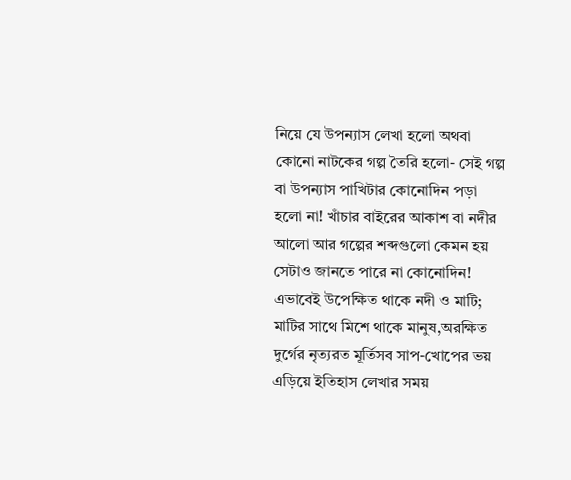নিয়ে যে উপন্যাস লেখা হলো অথবা কোনো নাটকের গল্প তৈরি হলো- সেই গল্প বা উপন্যাস পাখিটার কোনোদিন পড়া হলো না! খাঁচার বাইরের আকাশ বা নদীর আলো আর গল্পের শব্দগুলো কেমন হয় সেটাও জানতে পারে না কোনোদিন! এভাবেই উপেক্ষিত থাকে নদী ও মাটি; মাটির সাথে মিশে থাকে মানুষ,অরক্ষিত দুর্গের নৃত্যরত মূর্তিসব সাপ-খোপের ভয় এড়িয়ে ইতিহাস লেখার সময়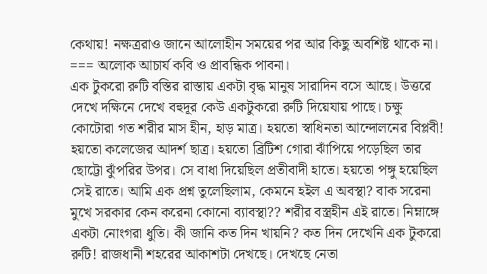কেথায়! নক্ষত্ররাও জানে আলোহীন সময়ের পর আর কিছু অবশিষ্ট থাকে না। === অলোক আচার্য কবি ও প্রাবন্ধিক পাবনা।
এক টুকরো রুটি বস্তির রাস্তায় একটা বৃদ্ধ মানুষ সারাদিন বসে আছে। উত্তরে দেখে দক্ষিনে দেখে বহুদূর কেউ একটুকরো রুটি দিয়েযায় পাছে। চক্ষু কোটোরা গত শরীর মাস হীন, হাড় মাত্র। হয়তো স্বাধিনতা আন্দোলনের বিপ্লবী! হয়তো কলেজের আদর্শ ছাত্র। হয়তো ব্রিটিশ গোরা ঝাঁপিয়ে পড়েছিল তার ছোট্টো ঝুঁপরির উপর। সে বাধা দিয়েছিল প্রতীবাদী হাতে। হয়তো পঙ্গু হয়েছিল সেই রাতে। আমি এক প্রশ্ন তুলেছিলাম, কেমনে হইল এ অবস্থা? বাক সরেনা মুখে সরকার কেন করেনা কোনো ব্যাবস্থা?? শরীর বস্ত্রহীন এই রাতে। নিম্নাঙ্গে একটা নোংগরা ধুতি। কী জানি কত দিন খায়নি? কত দিন দেখেনি এক টুকরো রুটি! রাজধানী শহরের আকাশটা দেখছে। দেখছে নেতা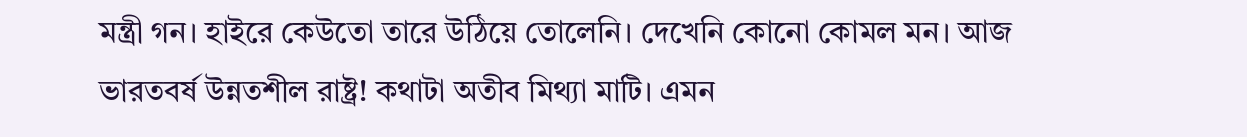মন্ত্রী গন। হাইরে কেউতো তারে উঠিয়ে তোলেনি। দেখেনি কোনো কোমল মন। আজ ভারতবর্ষ উন্নতশীল রাষ্ট্র! কথাটা অতীব মিথ্যা মাটি। এমন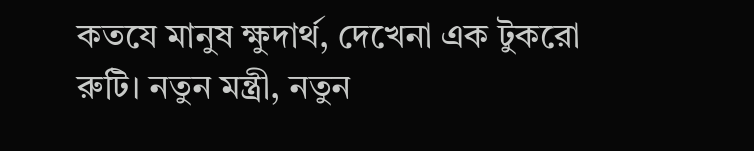কতযে মানুষ ক্ষুদার্থ, দেখেনা এক টুকরো রুটি। নতুন মন্ত্রী, নতুন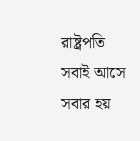রাষ্ট্রপতি সবাই আসে সবার হয়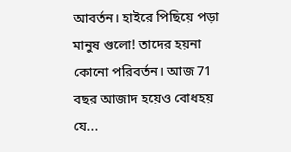আবর্তন। হাইরে পিছিয়ে পড়া মানুষ গুলো! তাদের হয়না কোনো পরিবর্তন। আজ 71 বছর আজাদ হয়েও বোধহয় যে...